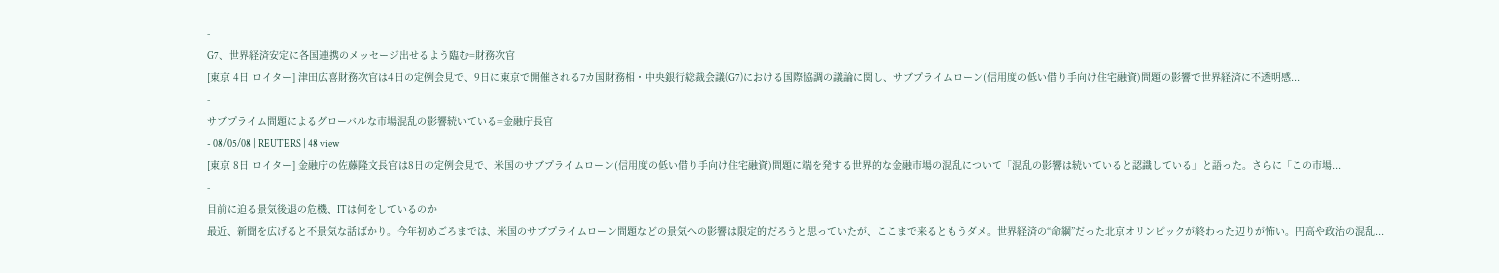-
G7、世界経済安定に各国連携のメッセージ出せるよう臨む=財務次官
[東京 4日 ロイター] 津田広喜財務次官は4日の定例会見で、9日に東京で開催される7カ国財務相・中央銀行総裁会議(G7)における国際協調の議論に関し、サブプライムローン(信用度の低い借り手向け住宅融資)問題の影響で世界経済に不透明感...
-
サブプライム問題によるグローバルな市場混乱の影響続いている=金融庁長官
- 08/05/08 | REUTERS | 48 view
[東京 8日 ロイター] 金融庁の佐藤隆文長官は8日の定例会見で、米国のサブプライムローン(信用度の低い借り手向け住宅融資)問題に端を発する世界的な金融市場の混乱について「混乱の影響は続いていると認識している」と語った。さらに「この市場...
-
目前に迫る景気後退の危機、ITは何をしているのか
最近、新聞を広げると不景気な話ばかり。今年初めごろまでは、米国のサブプライムローン問題などの景気への影響は限定的だろうと思っていたが、ここまで来るともうダメ。世界経済の“命綱”だった北京オリンピックが終わった辺りが怖い。円高や政治の混乱...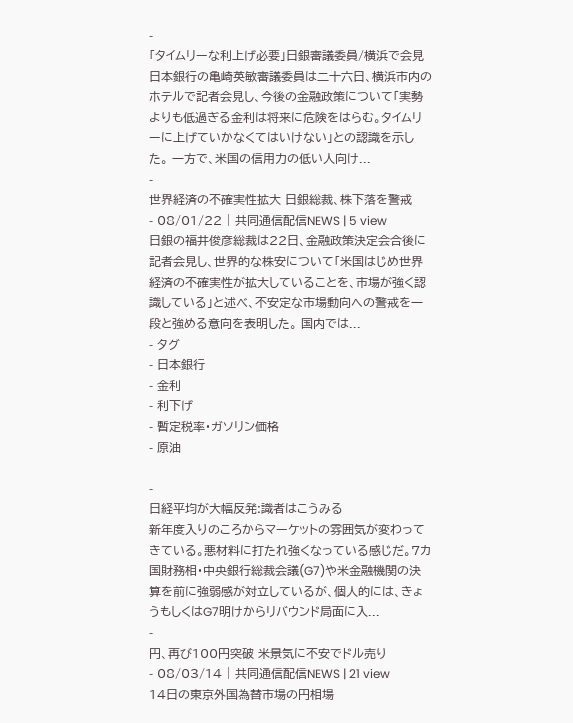-
「タイムリーな利上げ必要」日銀審議委員/横浜で会見
日本銀行の亀崎英敏審議委員は二十六日、横浜市内のホテルで記者会見し、今後の金融政策について「実勢よりも低過ぎる金利は将来に危険をはらむ。タイムリーに上げていかなくてはいけない」との認識を示した。 一方で、米国の信用力の低い人向け...
-
世界経済の不確実性拡大 日銀総裁、株下落を警戒
- 08/01/22 | 共同通信配信NEWS | 5 view
日銀の福井俊彦総裁は22日、金融政策決定会合後に記者会見し、世界的な株安について「米国はじめ世界経済の不確実性が拡大していることを、市場が強く認識している」と述べ、不安定な市場動向への警戒を一段と強める意向を表明した。 国内では...
- タグ
- 日本銀行
- 金利
- 利下げ
- 暫定税率・ガソリン価格
- 原油

-
日経平均が大幅反発:識者はこうみる
新年度入りのころからマーケットの雰囲気が変わってきている。悪材料に打たれ強くなっている感じだ。7カ国財務相・中央銀行総裁会議(G7)や米金融機関の決算を前に強弱感が対立しているが、個人的には、きょうもしくはG7明けからリバウンド局面に入...
-
円、再び100円突破 米景気に不安でドル売り
- 08/03/14 | 共同通信配信NEWS | 21 view
14日の東京外国為替市場の円相場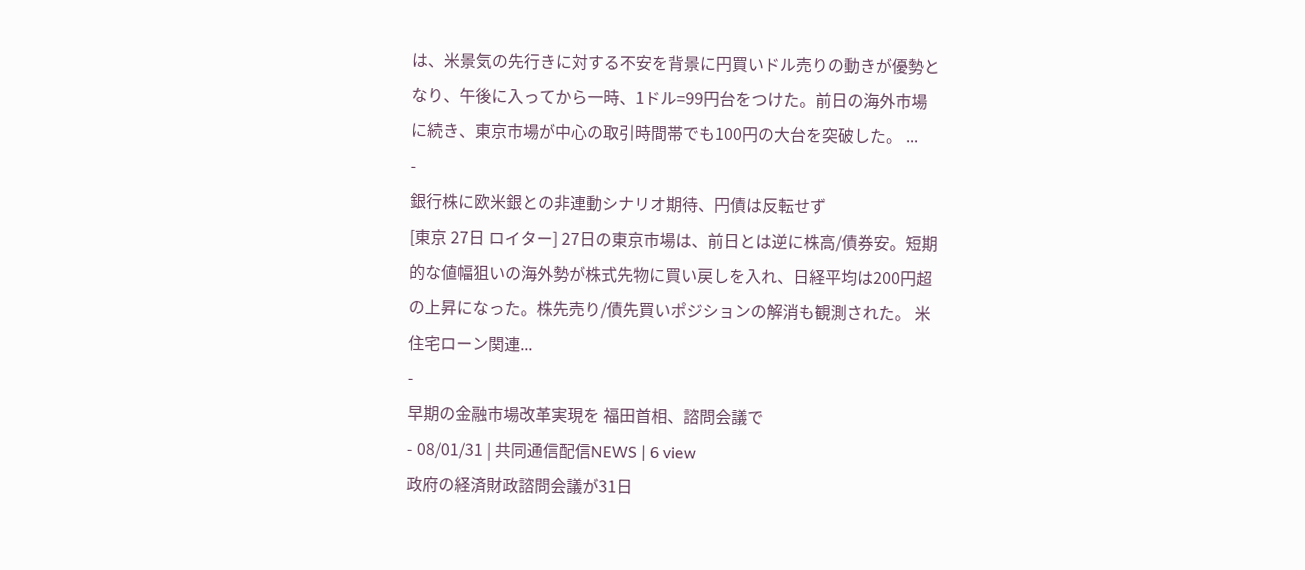は、米景気の先行きに対する不安を背景に円買いドル売りの動きが優勢となり、午後に入ってから一時、1ドル=99円台をつけた。前日の海外市場に続き、東京市場が中心の取引時間帯でも100円の大台を突破した。 ...
-
銀行株に欧米銀との非連動シナリオ期待、円債は反転せず
[東京 27日 ロイター] 27日の東京市場は、前日とは逆に株高/債券安。短期的な値幅狙いの海外勢が株式先物に買い戻しを入れ、日経平均は200円超の上昇になった。株先売り/債先買いポジションの解消も観測された。 米住宅ローン関連...
-
早期の金融市場改革実現を 福田首相、諮問会議で
- 08/01/31 | 共同通信配信NEWS | 6 view
政府の経済財政諮問会議が31日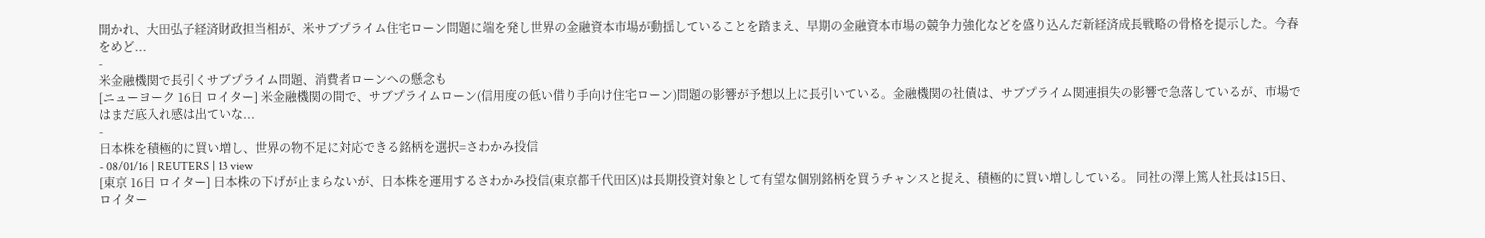開かれ、大田弘子経済財政担当相が、米サブプライム住宅ローン問題に端を発し世界の金融資本市場が動揺していることを踏まえ、早期の金融資本市場の競争力強化などを盛り込んだ新経済成長戦略の骨格を提示した。今春をめど...
-
米金融機関で長引くサブプライム問題、消費者ローンへの懸念も
[ニューヨーク 16日 ロイター] 米金融機関の間で、サブプライムローン(信用度の低い借り手向け住宅ローン)問題の影響が予想以上に長引いている。金融機関の社債は、サブプライム関連損失の影響で急落しているが、市場ではまだ底入れ感は出ていな...
-
日本株を積極的に買い増し、世界の物不足に対応できる銘柄を選択=さわかみ投信
- 08/01/16 | REUTERS | 13 view
[東京 16日 ロイター] 日本株の下げが止まらないが、日本株を運用するさわかみ投信(東京都千代田区)は長期投資対象として有望な個別銘柄を買うチャンスと捉え、積極的に買い増ししている。 同社の澤上篤人社長は15日、ロイター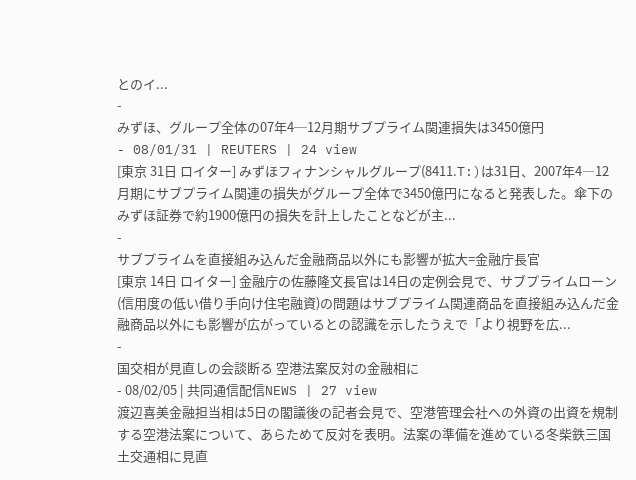とのイ...
-
みずほ、グループ全体の07年4─12月期サブプライム関連損失は3450億円
- 08/01/31 | REUTERS | 24 view
[東京 31日 ロイター] みずほフィナンシャルグループ(8411.T:)は31日、2007年4―12月期にサブプライム関連の損失がグループ全体で3450億円になると発表した。傘下のみずほ証券で約1900億円の損失を計上したことなどが主...
-
サブプライムを直接組み込んだ金融商品以外にも影響が拡大=金融庁長官
[東京 14日 ロイター] 金融庁の佐藤隆文長官は14日の定例会見で、サブプライムローン(信用度の低い借り手向け住宅融資)の問題はサブプライム関連商品を直接組み込んだ金融商品以外にも影響が広がっているとの認識を示したうえで「より視野を広...
-
国交相が見直しの会談断る 空港法案反対の金融相に
- 08/02/05 | 共同通信配信NEWS | 27 view
渡辺喜美金融担当相は5日の閣議後の記者会見で、空港管理会社への外資の出資を規制する空港法案について、あらためて反対を表明。法案の準備を進めている冬柴鉄三国土交通相に見直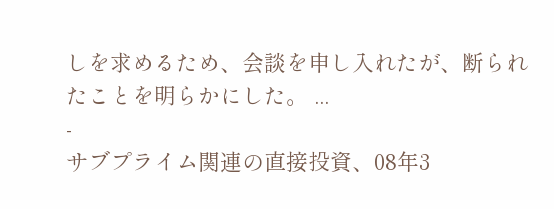しを求めるため、会談を申し入れたが、断られたことを明らかにした。 ...
-
サブプライム関連の直接投資、08年3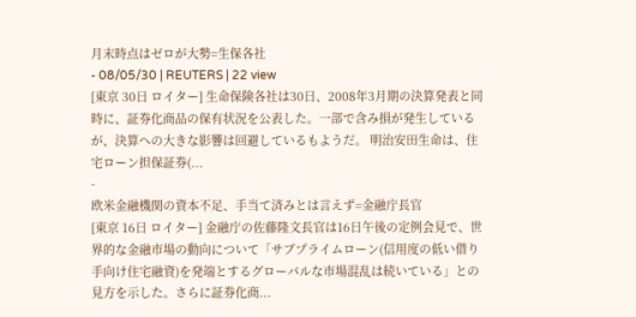月末時点はゼロが大勢=生保各社
- 08/05/30 | REUTERS | 22 view
[東京 30日 ロイター] 生命保険各社は30日、2008年3月期の決算発表と同時に、証券化商品の保有状況を公表した。一部で含み損が発生しているが、決算への大きな影響は回避しているもようだ。 明治安田生命は、住宅ローン担保証券(...
-
欧米金融機関の資本不足、手当て済みとは言えず=金融庁長官
[東京 16日 ロイター] 金融庁の佐藤隆文長官は16日午後の定例会見で、世界的な金融市場の動向について「サブプライムローン(信用度の低い借り手向け住宅融資)を発端とするグローバルな市場混乱は続いている」との見方を示した。さらに証券化商...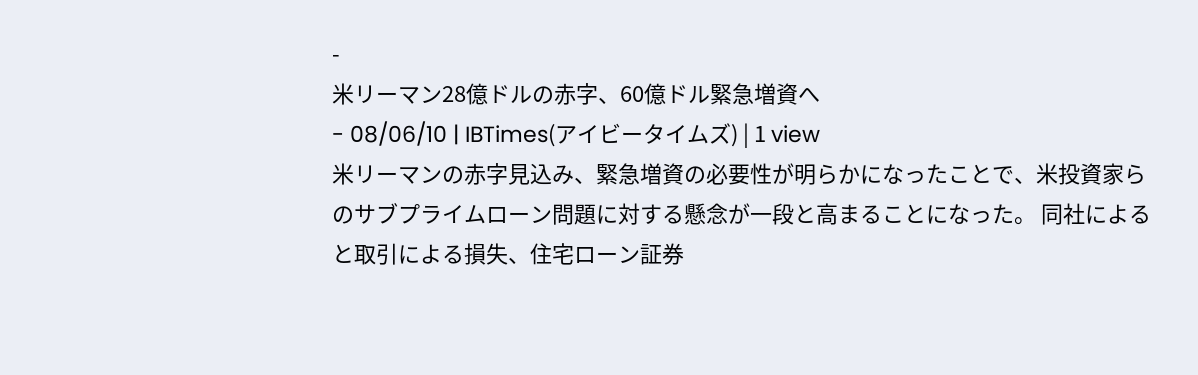-
米リーマン28億ドルの赤字、60億ドル緊急増資へ
- 08/06/10 | IBTimes(アイビータイムズ) | 1 view
米リーマンの赤字見込み、緊急増資の必要性が明らかになったことで、米投資家らのサブプライムローン問題に対する懸念が一段と高まることになった。 同社によると取引による損失、住宅ローン証券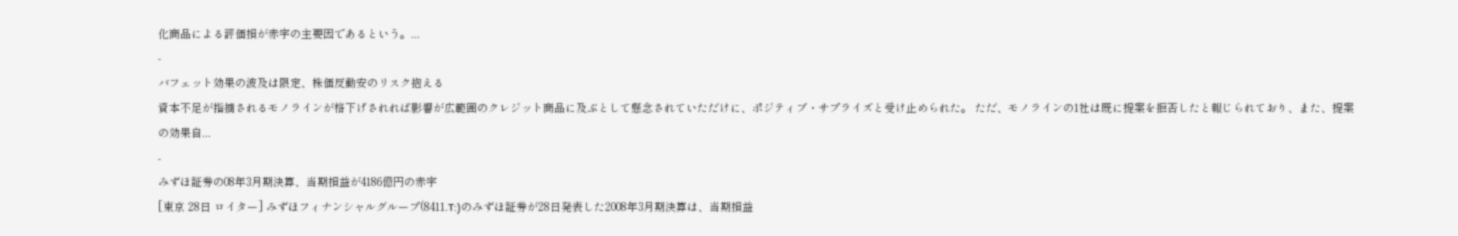化商品による評価損が赤字の主要因であるという。...
-
バフェット効果の波及は限定、株価反動安のリスク抱える
資本不足が指摘されるモノラインが格下げされれば影響が広範囲のクレジット商品に及ぶとして懸念されていただけに、ポジティブ・サプライズと受け止められた。 ただ、モノラインの1社は既に提案を拒否したと報じられており、また、提案の効果自...
-
みずほ証券の08年3月期決算、当期損益が4186億円の赤字
[東京 28日 ロイター] みずほフィナンシャルグループ(8411.T:)のみずほ証券が28日発表した2008年3月期決算は、当期損益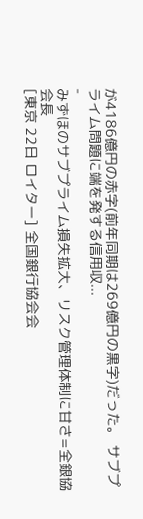が4186億円の赤字(前年同期は269億円の黒字)だった。 サブプライム問題に端を発する信用収...
-
みずほのサブプライム損失拡大、リスク管理体制に甘さ=全銀協会長
[東京 22日 ロイター] 全国銀行協会会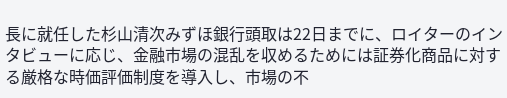長に就任した杉山清次みずほ銀行頭取は22日までに、ロイターのインタビューに応じ、金融市場の混乱を収めるためには証券化商品に対する厳格な時価評価制度を導入し、市場の不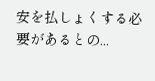安を払しょくする必要があるとの...